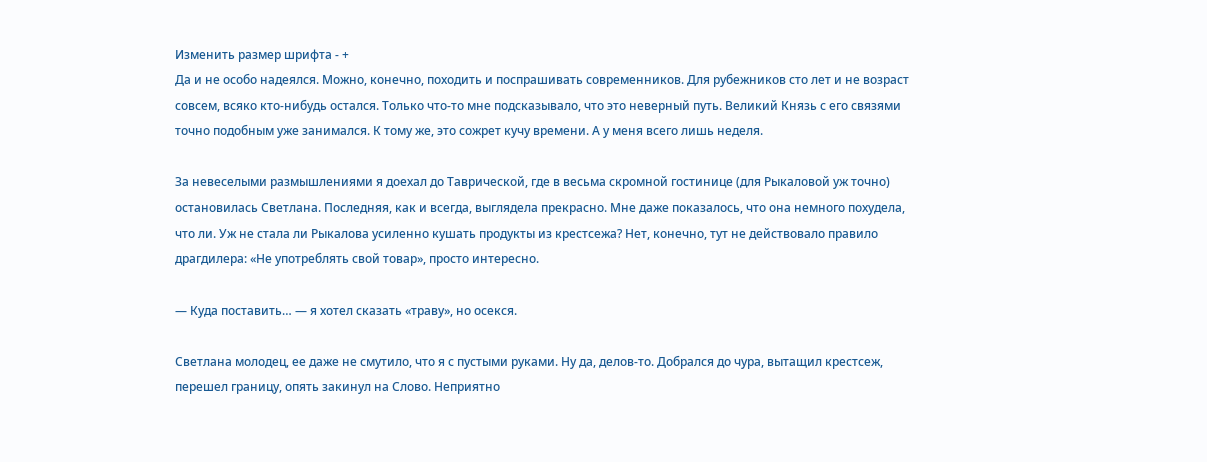Изменить размер шрифта - +
Да и не особо надеялся. Можно, конечно, походить и поспрашивать современников. Для рубежников сто лет и не возраст совсем, всяко кто-нибудь остался. Только что-то мне подсказывало, что это неверный путь. Великий Князь с его связями точно подобным уже занимался. К тому же, это сожрет кучу времени. А у меня всего лишь неделя.

За невеселыми размышлениями я доехал до Таврической, где в весьма скромной гостинице (для Рыкаловой уж точно) остановилась Светлана. Последняя, как и всегда, выглядела прекрасно. Мне даже показалось, что она немного похудела, что ли. Уж не стала ли Рыкалова усиленно кушать продукты из крестсежа? Нет, конечно, тут не действовало правило драгдилера: «Не употреблять свой товар», просто интересно.

— Куда поставить… — я хотел сказать «траву», но осекся.

Светлана молодец, ее даже не смутило, что я с пустыми руками. Ну да, делов-то. Добрался до чура, вытащил крестсеж, перешел границу, опять закинул на Слово. Неприятно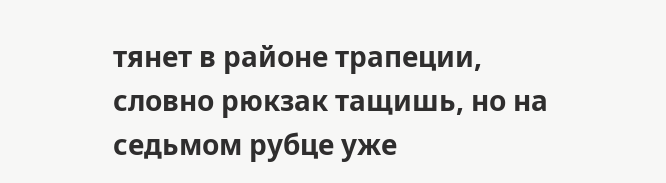тянет в районе трапеции, словно рюкзак тащишь, но на седьмом рубце уже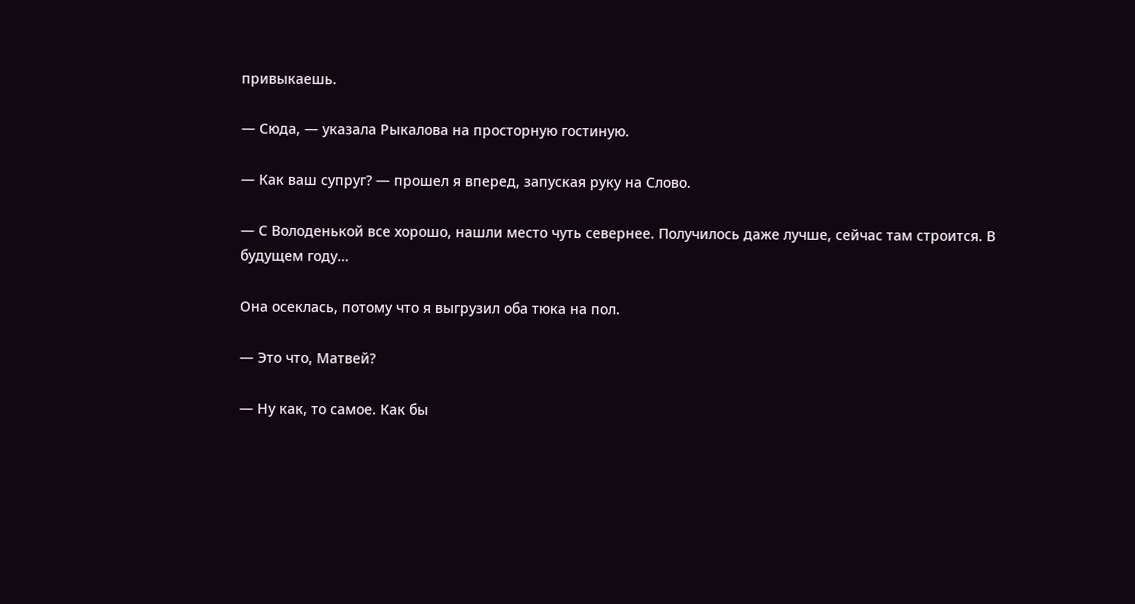привыкаешь.

— Сюда, — указала Рыкалова на просторную гостиную.

— Как ваш супруг? — прошел я вперед, запуская руку на Слово.

— С Володенькой все хорошо, нашли место чуть севернее. Получилось даже лучше, сейчас там строится. В будущем году…

Она осеклась, потому что я выгрузил оба тюка на пол.

— Это что, Матвей?

— Ну как, то самое. Как бы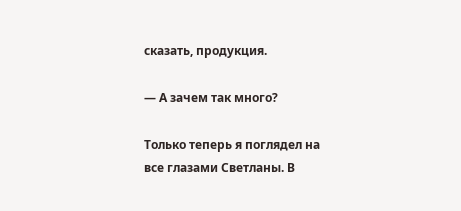сказать, продукция.

— А зачем так много?

Только теперь я поглядел на все глазами Светланы. В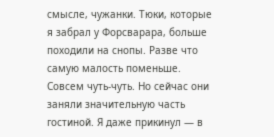смысле, чужанки. Тюки, которые я забрал у Форсварара, больше походили на снопы. Разве что самую малость поменьше. Совсем чуть-чуть. Но сейчас они заняли значительную часть гостиной. Я даже прикинул — в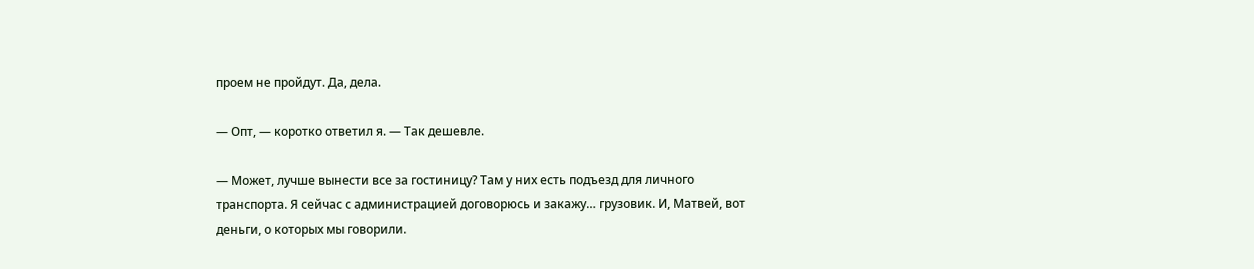проем не пройдут. Да, дела.

— Опт, — коротко ответил я. — Так дешевле.

— Может, лучше вынести все за гостиницу? Там у них есть подъезд для личного транспорта. Я сейчас с администрацией договорюсь и закажу… грузовик. И, Матвей, вот деньги, о которых мы говорили.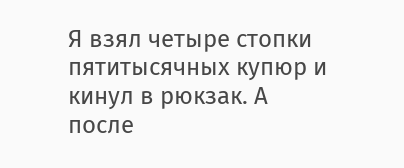Я взял четыре стопки пятитысячных купюр и кинул в рюкзак. А после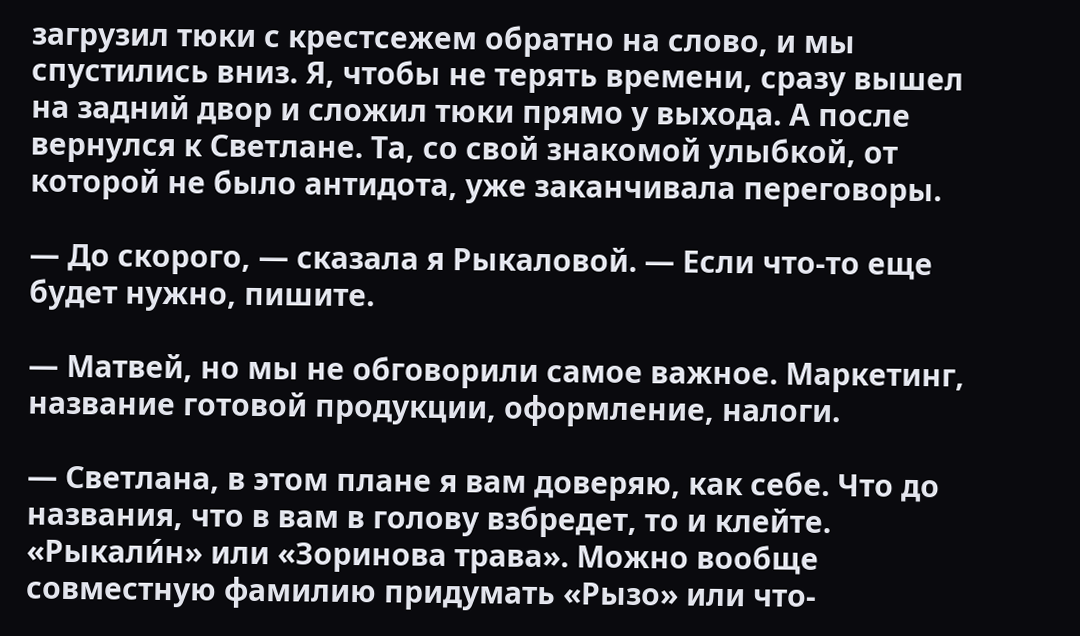загрузил тюки с крестсежем обратно на слово, и мы спустились вниз. Я, чтобы не терять времени, сразу вышел на задний двор и сложил тюки прямо у выхода. А после вернулся к Светлане. Та, со свой знакомой улыбкой, от которой не было антидота, уже заканчивала переговоры.

— До скорого, — сказала я Рыкаловой. — Если что-то еще будет нужно, пишите.

— Матвей, но мы не обговорили самое важное. Маркетинг, название готовой продукции, оформление, налоги.

— Светлана, в этом плане я вам доверяю, как себе. Что до названия, что в вам в голову взбредет, то и клейте. «Рыкали́н» или «Зоринова трава». Можно вообще совместную фамилию придумать «Рызо» или что-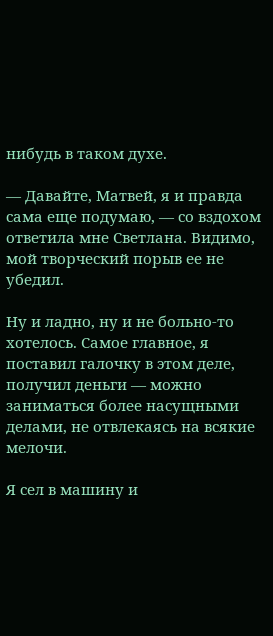нибудь в таком духе.

— Давайте, Матвей, я и правда сама еще подумаю, — со вздохом ответила мне Светлана. Видимо, мой творческий порыв ее не убедил.

Ну и ладно, ну и не больно-то хотелось. Самое главное, я поставил галочку в этом деле, получил деньги — можно заниматься более насущными делами, не отвлекаясь на всякие мелочи.

Я сел в машину и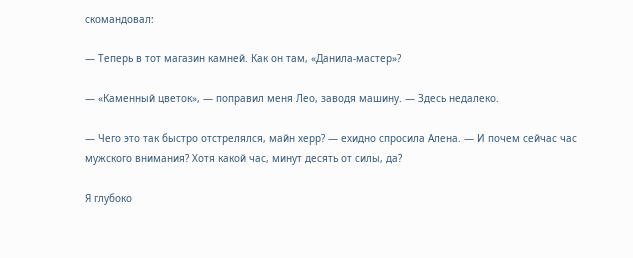скомандовал:

— Теперь в тот магазин камней. Как он там, «Данила-мастер»?

— «Каменный цветок», — поправил меня Лео, заводя машину. — Здесь недалеко.

— Чего это так быстро отстрелялся, майн херр? — ехидно спросила Алена. — И почем сейчас час мужского внимания? Хотя какой час, минут десять от силы, да?

Я глубоко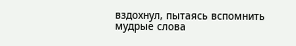вздохнул, пытаясь вспомнить мудрые слова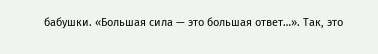бабушки. «Большая сила — это большая ответ…». Так, это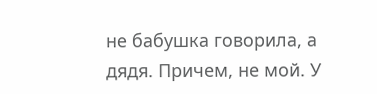не бабушка говорила, а дядя. Причем, не мой. У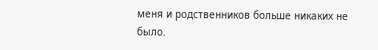меня и родственников больше никаких не было.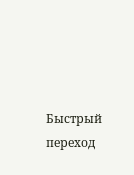Быстрый переход